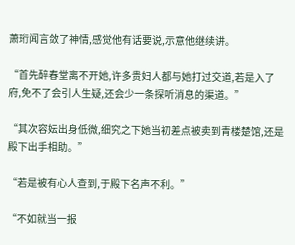萧珩闻言敛了神情,感觉他有话要说,示意他继续讲。

“首先醉春堂离不开她,许多贵妇人都与她打过交道,若是入了府,免不了会引人生疑,还会少一条探听消息的渠道。”

“其次容妘出身低微,细究之下她当初差点被卖到青楼楚馆,还是殿下出手相助。”

“若是被有心人查到,于殿下名声不利。”

“不如就当一报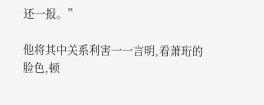还一报。”

他将其中关系利害一一言明,看萧珩的脸色,顿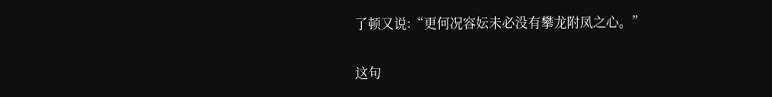了顿又说:“更何况容妘未必没有攀龙附凤之心。”

这句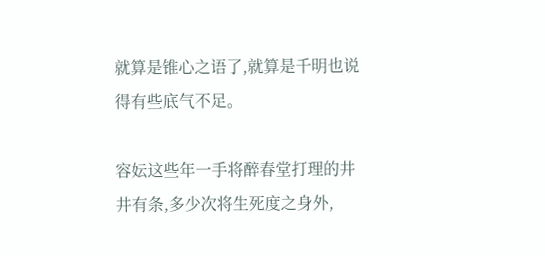就算是锥心之语了,就算是千明也说得有些底气不足。

容妘这些年一手将醉春堂打理的井井有条,多少次将生死度之身外,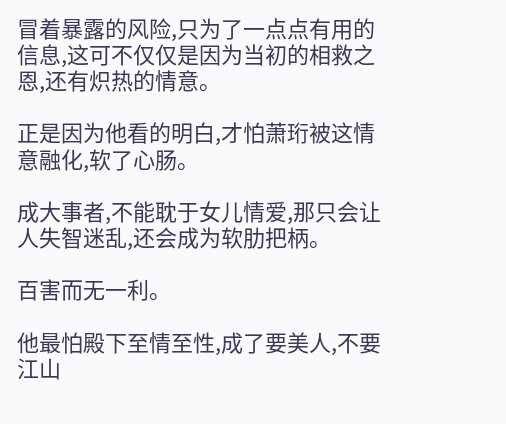冒着暴露的风险,只为了一点点有用的信息,这可不仅仅是因为当初的相救之恩,还有炽热的情意。

正是因为他看的明白,才怕萧珩被这情意融化,软了心肠。

成大事者,不能耽于女儿情爱,那只会让人失智迷乱,还会成为软肋把柄。

百害而无一利。

他最怕殿下至情至性,成了要美人,不要江山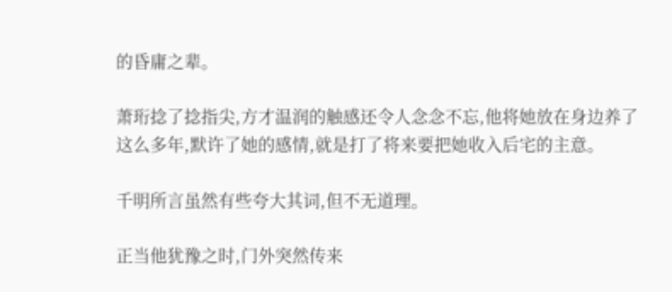的昏庸之辈。

萧珩捻了捻指尖,方才温润的触感还令人念念不忘,他将她放在身边养了这么多年,默许了她的感情,就是打了将来要把她收入后宅的主意。

千明所言虽然有些夸大其词,但不无道理。

正当他犹豫之时,门外突然传来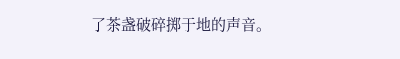了茶盏破碎掷于地的声音。